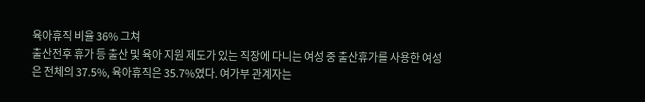육아휴직 비율 36% 그쳐
출산전후 휴가 등 출산 및 육아 지원 제도가 있는 직장에 다니는 여성 중 출산휴가를 사용한 여성은 전체의 37.5%, 육아휴직은 35.7%였다. 여가부 관계자는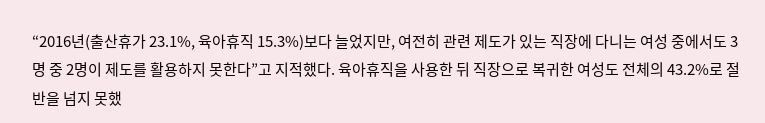“2016년(출산휴가 23.1%, 육아휴직 15.3%)보다 늘었지만, 여전히 관련 제도가 있는 직장에 다니는 여성 중에서도 3명 중 2명이 제도를 활용하지 못한다”고 지적했다. 육아휴직을 사용한 뒤 직장으로 복귀한 여성도 전체의 43.2%로 절반을 넘지 못했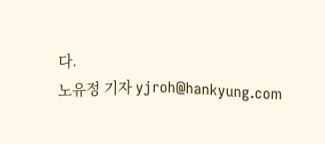다.
노유정 기자 yjroh@hankyung.com